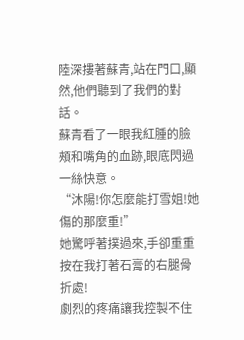陸深摟著蘇青,站在門口,顯然,他們聽到了我們的對話。
蘇青看了一眼我紅腫的臉頰和嘴角的血跡,眼底閃過一絲快意。
“沐陽!你怎麼能打雪姐!她傷的那麼重!”
她驚呼著撲過來,手卻重重按在我打著石膏的右腿骨折處!
劇烈的疼痛讓我控製不住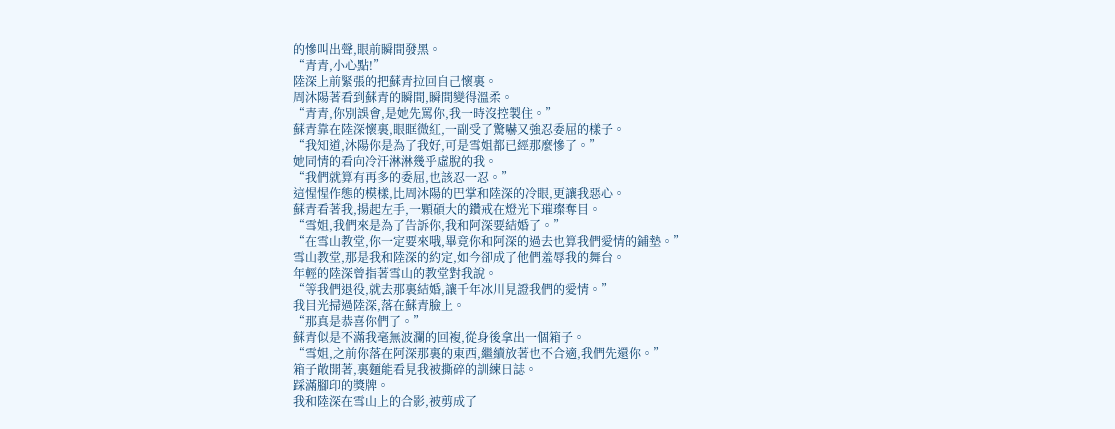的慘叫出聲,眼前瞬間發黑。
“青青,小心點!”
陸深上前緊張的把蘇青拉回自己懷裏。
周沐陽著看到蘇青的瞬間,瞬間變得溫柔。
“青青,你別誤會,是她先罵你,我一時沒控製住。”
蘇青靠在陸深懷裏,眼眶微紅,一副受了驚嚇又強忍委屈的樣子。
“我知道,沐陽你是為了我好,可是雪姐都已經那麼慘了。”
她同情的看向冷汗淋淋幾乎虛脫的我。
“我們就算有再多的委屈,也該忍一忍。”
這惺惺作態的模樣,比周沐陽的巴掌和陸深的冷眼,更讓我惡心。
蘇青看著我,揚起左手,一顆碩大的鑽戒在燈光下璀璨奪目。
“雪姐,我們來是為了告訴你,我和阿深要結婚了。”
“在雪山教堂,你一定要來哦,畢竟你和阿深的過去也算我們愛情的鋪墊。”
雪山教堂,那是我和陸深的約定,如今卻成了他們羞辱我的舞台。
年輕的陸深曾指著雪山的教堂對我說。
“等我們退役,就去那裏結婚,讓千年冰川見證我們的愛情。”
我目光掃過陸深,落在蘇青臉上。
“那真是恭喜你們了。”
蘇青似是不滿我毫無波瀾的回複,從身後拿出一個箱子。
“雪姐,之前你落在阿深那裏的東西,繼續放著也不合適,我們先還你。”
箱子敞開著,裏麵能看見我被撕碎的訓練日誌。
踩滿腳印的獎牌。
我和陸深在雪山上的合影,被剪成了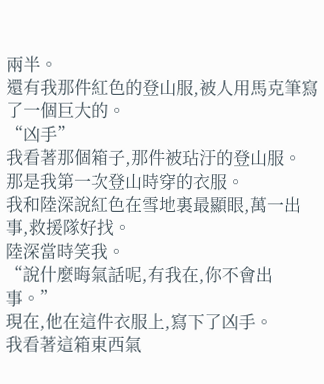兩半。
還有我那件紅色的登山服,被人用馬克筆寫了一個巨大的。
“凶手”
我看著那個箱子,那件被玷汙的登山服。
那是我第一次登山時穿的衣服。
我和陸深說紅色在雪地裏最顯眼,萬一出事,救援隊好找。
陸深當時笑我。
“說什麼晦氣話呢,有我在,你不會出事。”
現在,他在這件衣服上,寫下了凶手。
我看著這箱東西氣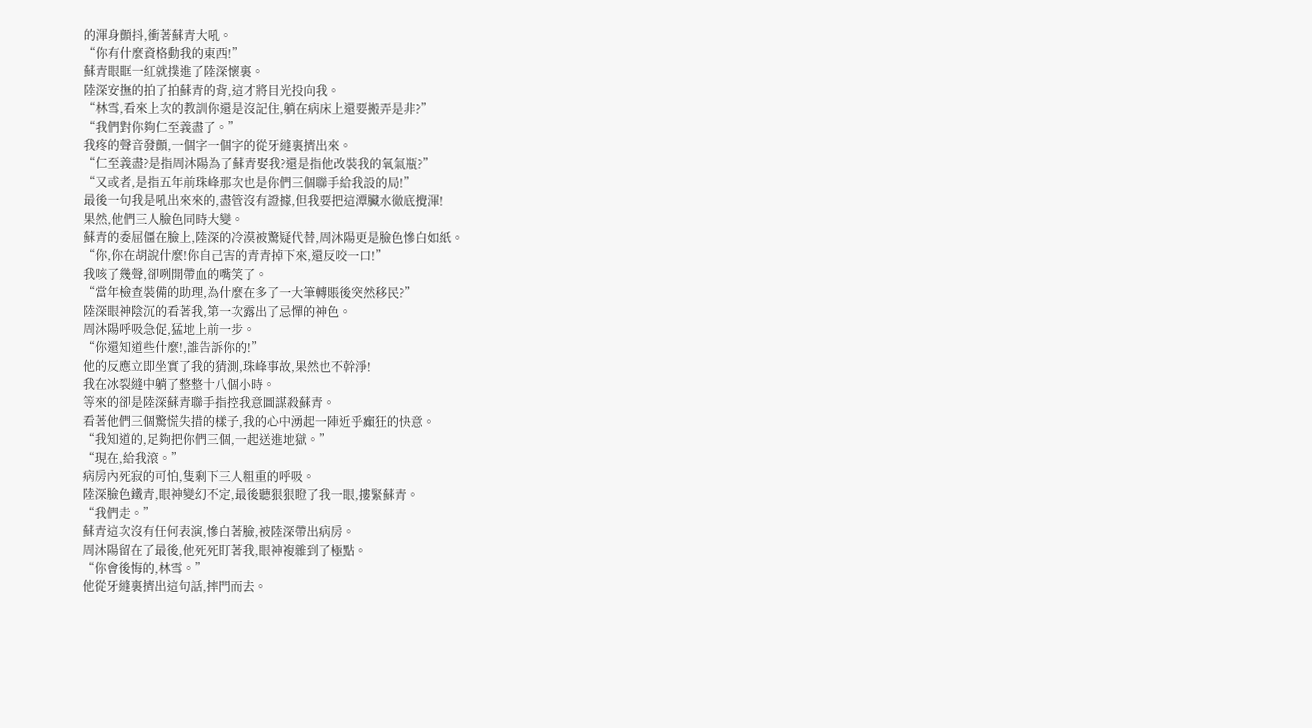的渾身顫抖,衝著蘇青大吼。
“你有什麼資格動我的東西!”
蘇青眼眶一紅就撲進了陸深懷裏。
陸深安撫的拍了拍蘇青的背,這才將目光投向我。
“林雪,看來上次的教訓你還是沒記住,躺在病床上還要搬弄是非?”
“我們對你夠仁至義盡了。”
我疼的聲音發顫,一個字一個字的從牙縫裏擠出來。
“仁至義盡?是指周沐陽為了蘇青娶我?還是指他改裝我的氧氣瓶?”
“又或者,是指五年前珠峰那次也是你們三個聯手給我設的局!”
最後一句我是吼出來來的,盡管沒有證據,但我要把這潭臟水徹底攪渾!
果然,他們三人臉色同時大變。
蘇青的委屈僵在臉上,陸深的冷漠被驚疑代替,周沐陽更是臉色慘白如紙。
“你,你在胡說什麼!你自己害的青青掉下來,還反咬一口!”
我咳了幾聲,卻咧開帶血的嘴笑了。
“當年檢查裝備的助理,為什麼在多了一大筆轉賬後突然移民?”
陸深眼神陰沉的看著我,第一次露出了忌憚的神色。
周沐陽呼吸急促,猛地上前一步。
“你還知道些什麼!,誰告訴你的!”
他的反應立即坐實了我的猜測,珠峰事故,果然也不幹淨!
我在冰裂縫中躺了整整十八個小時。
等來的卻是陸深蘇青聯手指控我意圖謀殺蘇青。
看著他們三個驚慌失措的樣子,我的心中湧起一陣近乎癲狂的快意。
“我知道的,足夠把你們三個,一起送進地獄。”
“現在,給我滾。”
病房內死寂的可怕,隻剩下三人粗重的呼吸。
陸深臉色鐵青,眼神變幻不定,最後聽狠狠瞪了我一眼,摟緊蘇青。
“我們走。”
蘇青這次沒有任何表演,慘白著臉,被陸深帶出病房。
周沐陽留在了最後,他死死盯著我,眼神複雜到了極點。
“你會後悔的,林雪。”
他從牙縫裏擠出這句話,摔門而去。